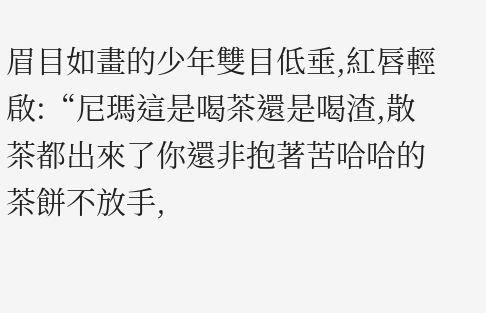眉目如畫的少年雙目低垂,紅唇輕啟:“尼瑪這是喝茶還是喝渣,散茶都出來了你還非抱著苦哈哈的茶餅不放手,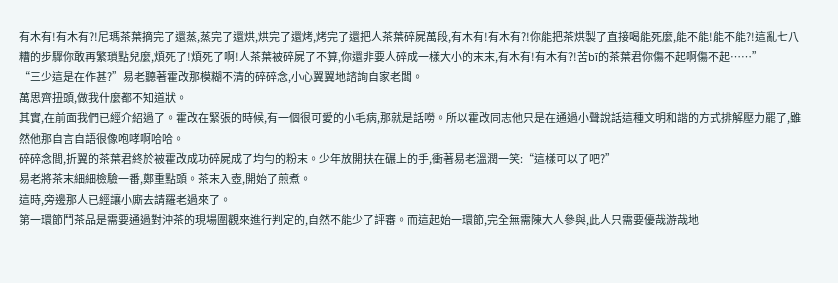有木有!有木有?!尼瑪茶葉摘完了還蒸,蒸完了還烘,烘完了還烤,烤完了還把人茶葉碎屍萬段,有木有!有木有?!你能把茶烘製了直接喝能死麼,能不能!能不能?!這亂七八糟的步驟你敢再繁瑣點兒麼,煩死了!煩死了啊!人茶葉被碎屍了不算,你還非要人碎成一樣大小的末末,有木有!有木有?!苦bī的茶葉君你傷不起啊傷不起……”
“三少這是在作甚?”易老聽著霍改那模糊不清的碎碎念,小心翼翼地諮詢自家老闆。
萬思齊扭頭,做我什麼都不知道狀。
其實,在前面我們已經介紹過了。霍改在緊張的時候,有一個很可愛的小毛病,那就是話嘮。所以霍改同志他只是在通過小聲說話這種文明和諧的方式排解壓力罷了,雖然他那自言自語很像咆哮啊哈哈。
碎碎念間,折翼的茶葉君終於被霍改成功碎屍成了均勻的粉末。少年放開扶在碾上的手,衝著易老溫潤一笑:“這樣可以了吧?”
易老將茶末細細檢驗一番,鄭重點頭。茶末入壺,開始了煎煮。
這時,旁邊那人已經讓小廝去請羅老過來了。
第一環節鬥茶品是需要通過對沖茶的現場圍觀來進行判定的,自然不能少了評審。而這起始一環節,完全無需陳大人參與,此人只需要優哉游哉地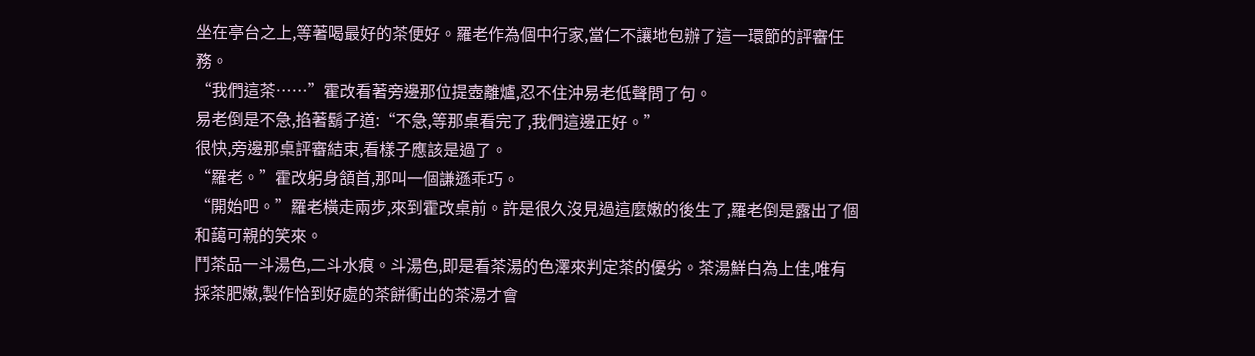坐在亭台之上,等著喝最好的茶便好。羅老作為個中行家,當仁不讓地包辦了這一環節的評審任務。
“我們這茶……”霍改看著旁邊那位提壺離爐,忍不住沖易老低聲問了句。
易老倒是不急,掐著鬍子道:“不急,等那桌看完了,我們這邊正好。”
很快,旁邊那桌評審結束,看樣子應該是過了。
“羅老。”霍改躬身頷首,那叫一個謙遜乖巧。
“開始吧。”羅老橫走兩步,來到霍改桌前。許是很久沒見過這麼嫩的後生了,羅老倒是露出了個和藹可親的笑來。
鬥茶品一斗湯色,二斗水痕。斗湯色,即是看茶湯的色澤來判定茶的優劣。茶湯鮮白為上佳,唯有採茶肥嫩,製作恰到好處的茶餅衝出的茶湯才會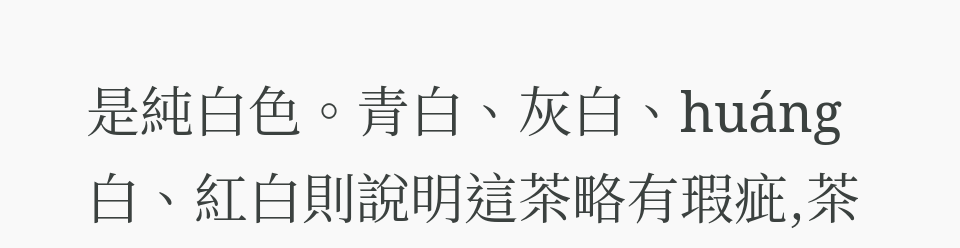是純白色。青白、灰白、huáng白、紅白則說明這茶略有瑕疵,茶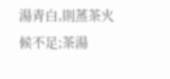湯青白,則蒸茶火候不足;茶湯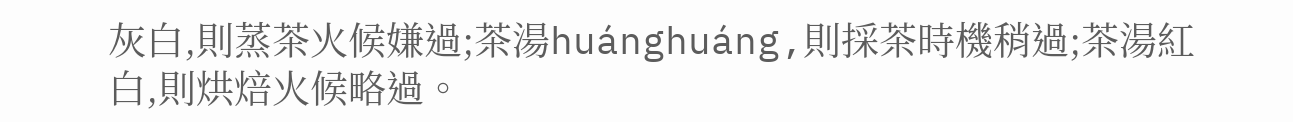灰白,則蒸茶火候嫌過;茶湯huánghuáng,則採茶時機稍過;茶湯紅白,則烘焙火候略過。